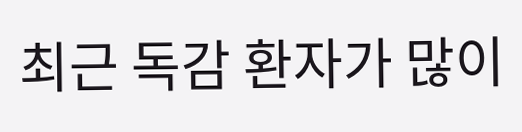최근 독감 환자가 많이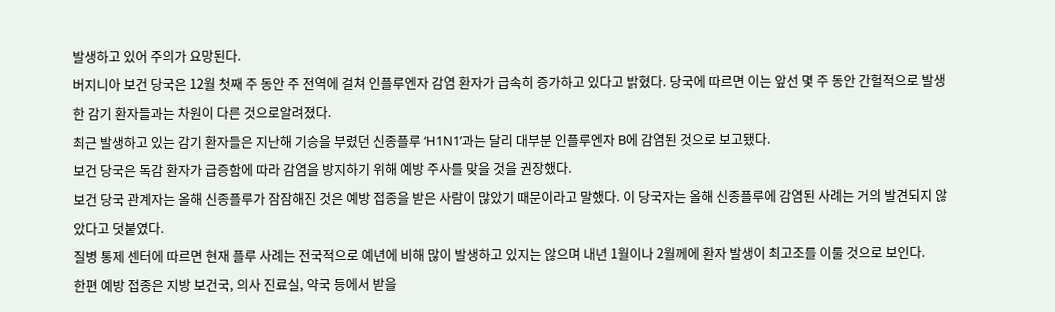발생하고 있어 주의가 요망된다.
버지니아 보건 당국은 12월 첫째 주 동안 주 전역에 걸쳐 인플루엔자 감염 환자가 급속히 증가하고 있다고 밝혔다. 당국에 따르면 이는 앞선 몇 주 동안 간헐적으로 발생한 감기 환자들과는 차원이 다른 것으로알려졌다.
최근 발생하고 있는 감기 환자들은 지난해 기승을 부렸던 신종플루 ‘H1N1’과는 달리 대부분 인플루엔자 B에 감염된 것으로 보고됐다.
보건 당국은 독감 환자가 급증함에 따라 감염을 방지하기 위해 예방 주사를 맞을 것을 권장했다.
보건 당국 관계자는 올해 신종플루가 잠잠해진 것은 예방 접종을 받은 사람이 많았기 때문이라고 말했다. 이 당국자는 올해 신종플루에 감염된 사례는 거의 발견되지 않았다고 덧붙였다.
질병 통제 센터에 따르면 현재 플루 사례는 전국적으로 예년에 비해 많이 발생하고 있지는 않으며 내년 1월이나 2월께에 환자 발생이 최고조를 이룰 것으로 보인다.
한편 예방 접종은 지방 보건국, 의사 진료실, 약국 등에서 받을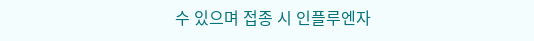수 있으며 접종 시 인플루엔자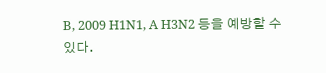B, 2009 H1N1, A H3N2 등을 예방할 수 있다.